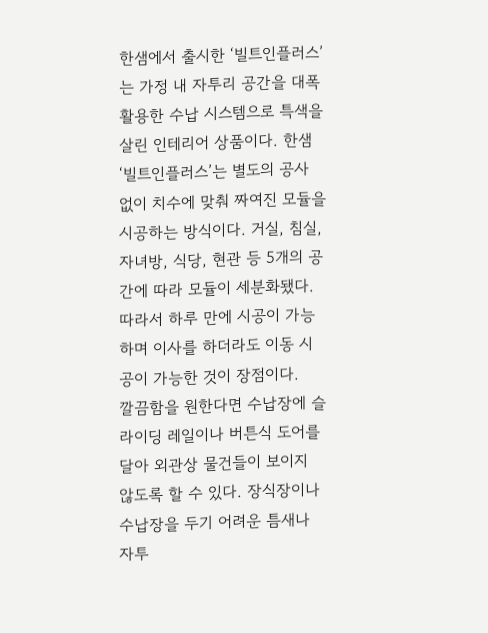한샘에서 출시한 ‘빌트인플러스’는 가정 내 자투리 공간을 대폭 활용한 수납 시스템으로 특색을 살린 인테리어 상품이다. 한샘 ‘빌트인플러스’는 별도의 공사 없이 치수에 맞춰 짜여진 모듈을 시공하는 방식이다. 거실, 침실, 자녀방, 식당, 현관 등 5개의 공간에 따라 모듈이 세분화됐다. 따라서 하루 만에 시공이 가능하며 이사를 하더라도 이동 시공이 가능한 것이 장점이다.
깔끔함을 원한다면 수납장에 슬라이딩 레일이나 버튼식 도어를 달아 외관상 물건들이 보이지 않도록 할 수 있다. 장식장이나 수납장을 두기 어려운 틈새나 자투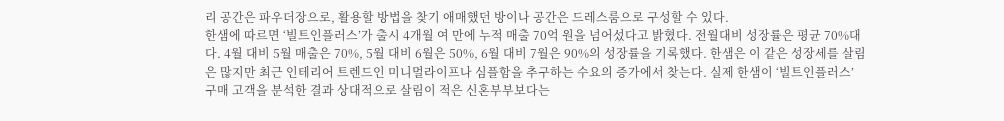리 공간은 파우더장으로, 활용할 방법을 찾기 애매했던 방이나 공간은 드레스룸으로 구성할 수 있다.
한샘에 따르면 ‘빌트인플러스’가 출시 4개월 여 만에 누적 매출 70억 원을 넘어섰다고 밝혔다. 전월대비 성장률은 평균 70%대다. 4월 대비 5월 매출은 70%, 5월 대비 6월은 50%, 6월 대비 7월은 90%의 성장률을 기록했다. 한샘은 이 같은 성장세를 살림은 많지만 최근 인테리어 트렌드인 미니멀라이프나 심플함을 추구하는 수요의 증가에서 찾는다. 실제 한샘이 ‘빌트인플러스’ 구매 고객을 분석한 결과 상대적으로 살림이 적은 신혼부부보다는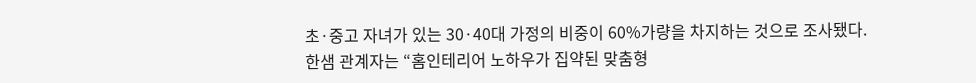초·중고 자녀가 있는 30·40대 가정의 비중이 60%가량을 차지하는 것으로 조사됐다.
한샘 관계자는 “홈인테리어 노하우가 집약된 맞춤형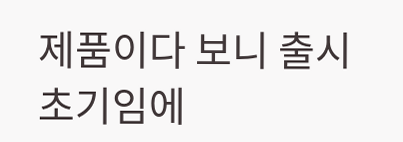제품이다 보니 출시 초기임에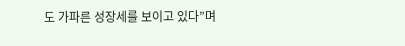도 가파른 성장세를 보이고 있다”며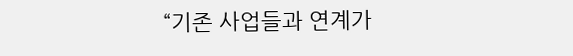“기존 사업들과 연계가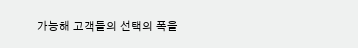가능해 고객들의 선택의 폭을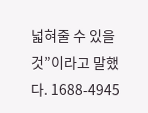넓혀줄 수 있을 것”이라고 말했다. 1688-4945